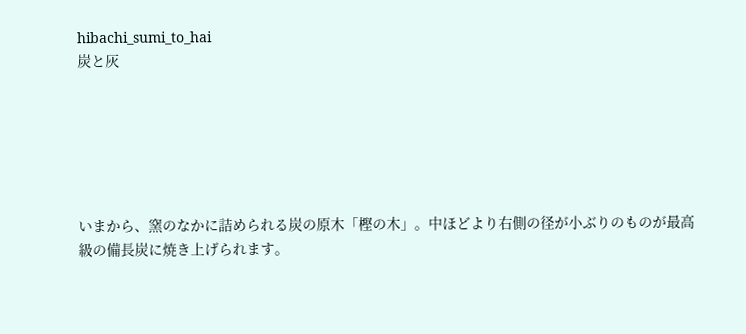hibachi_sumi_to_hai
炭と灰






いまから、窯のなかに詰められる炭の原木「樫の木」。中ほどより右側の径が小ぶりのものが最高級の備長炭に焼き上げられます。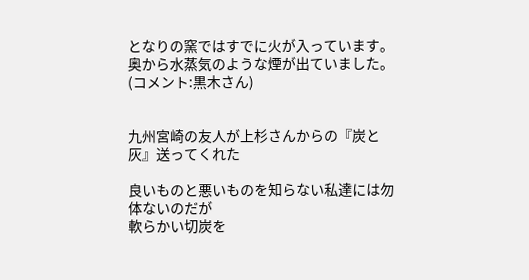となりの窯ではすでに火が入っています。奥から水蒸気のような煙が出ていました。
(コメント:黒木さん)


九州宮崎の友人が上杉さんからの『炭と灰』送ってくれた

良いものと悪いものを知らない私達には勿体ないのだが
軟らかい切炭を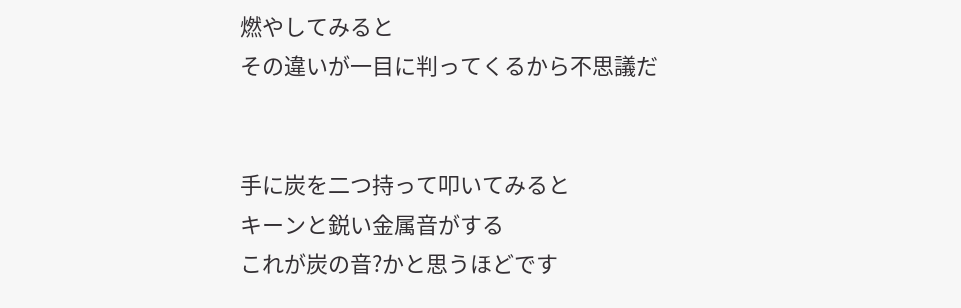燃やしてみると
その違いが一目に判ってくるから不思議だ


手に炭を二つ持って叩いてみると
キーンと鋭い金属音がする
これが炭の音?かと思うほどです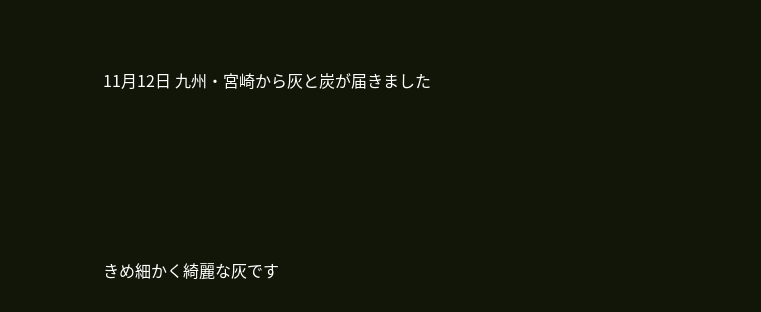11月12日 九州・宮崎から灰と炭が届きました







きめ細かく綺麗な灰です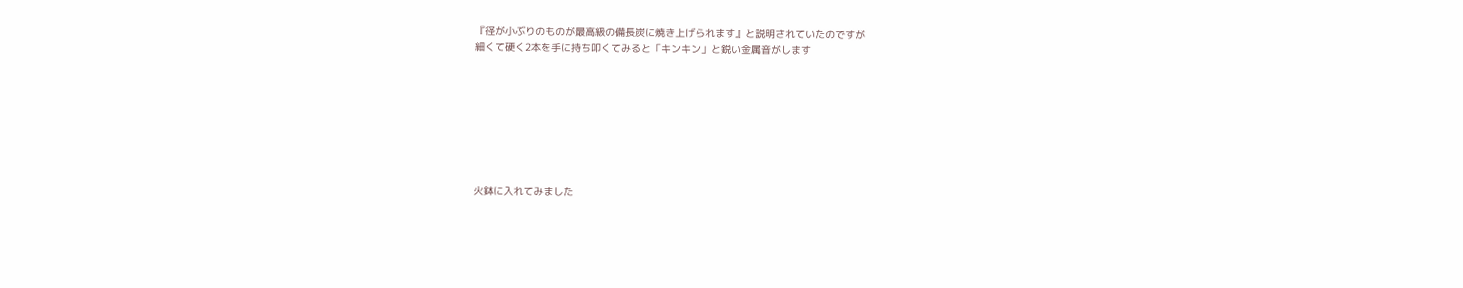『径が小ぶりのものが最高級の備長炭に焼き上げられます』と説明されていたのですが
細くて硬く2本を手に持ち叩くてみると「キンキン」と鋭い金属音がします








火鉢に入れてみました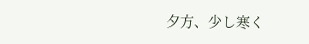夕方、少し寒く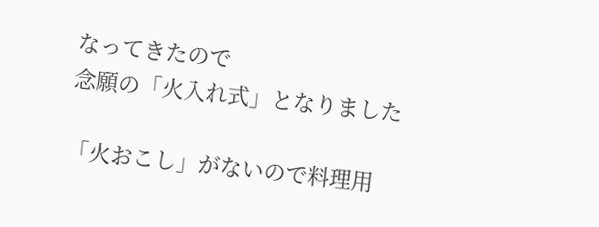なってきたので
念願の「火入れ式」となりました

「火おこし」がないので料理用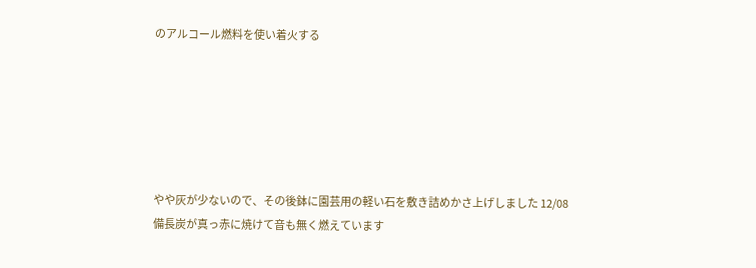のアルコール燃料を使い着火する






やや灰が少ないので、その後鉢に園芸用の軽い石を敷き詰めかさ上げしました 12/08
備長炭が真っ赤に焼けて音も無く燃えています